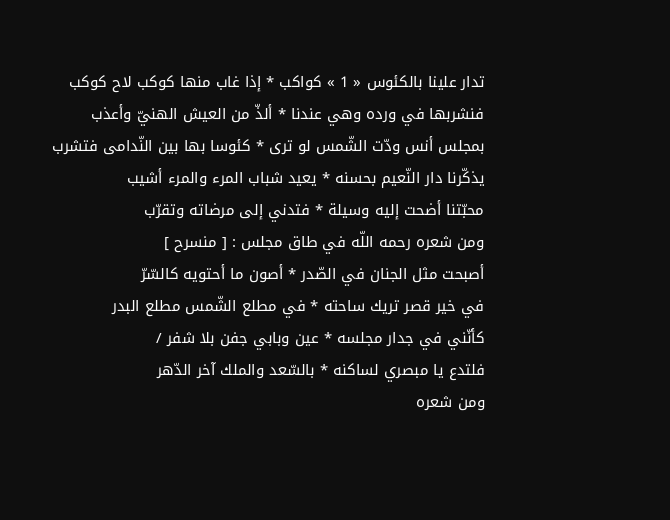تدار علينا بالكئوس « 1 » كواكب * إذا غاب منها كوكب لاح كوكب
فنشربها في ورده وهي عندنا * ألذّ من العيش الهنيّ وأعذب
بمجلس أنس ودّت الشّمس لو ترى * كئوسا بها بين النّدامى فتشرب
يذكّرنا دار النّعيم بحسنه * يعيد شباب المرء والمرء أشيب
محبّتنا أضحت إليه وسيلة * فتدني إلى مرضاته وتقرّب
ومن شعره رحمه اللّه في طاق مجلس : [ منسرح ]
أصبحت مثل الجنان في الصّدر * أصون ما أحتويه كالسّرّ
في خير قصر تريك ساحته * في مطلع الشّمس مطلع البدر
كأنّني في جدار مجلسه * عين وبابي جفن بلا شفر /
فلتدع يا مبصري لساكنه * بالسّعد والملك آخر الدّهر
ومن شعره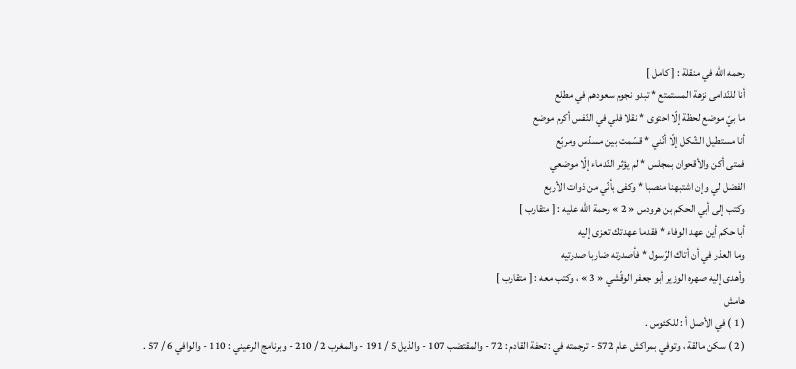رحمه اللّه في منقلة : [ كامل ]
أنا للنّدامى نزهة المستمتع * تبدو نجوم سعودهم في مطلع
ما بيّ موضع لحظة إلّا احتوى * نقلا فلي في النّفس أكرم موضع
أنا مستطيل الشّكل إلّا أنّني * قسّمت بين مسدّس ومربّع
فمتى أكن والأقحوان بمجلس * لم يؤثر النّدماء إلّا موضعي
الفضل لي وإن اشتبهنا منصبا * وكفى بأنّي من ذوات الأربع
وكتب إلى أبي الحكم بن هرودس « 2 » رحمة اللّه عليه : [ متقارب ]
أبا حكم أين عهد الوفاء * فقدما عهدتك تعزى إليه
وما العذر في أن أتاك الرّسول * فأصدرته ضاربا صدرتيه
وأهدى إليه صهره الوزير أبو جعفر الوقّشي « 3 » ، وكتب معه : [ متقارب ]
هامش
( 1 ) في الأصل أ : للكئوس .
( 2 ) سكن مالقة ، وتوفي بمراكش عام 572 - ترجمته في : تحفة القادم : 72 - والمقتضب 107 - والذيل 5 / 191 - والمغرب 2 / 210 - وبرنامج الرعيني : 110 - والوافي 6 / 57 .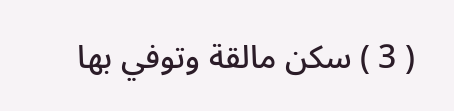( 3 ) سكن مالقة وتوفي بها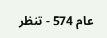عام 574 - تنظر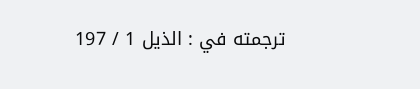ترجمته في : الذيل 1 / 197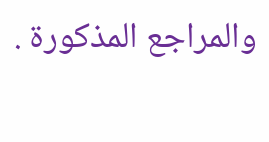والمراجع المذكورة .